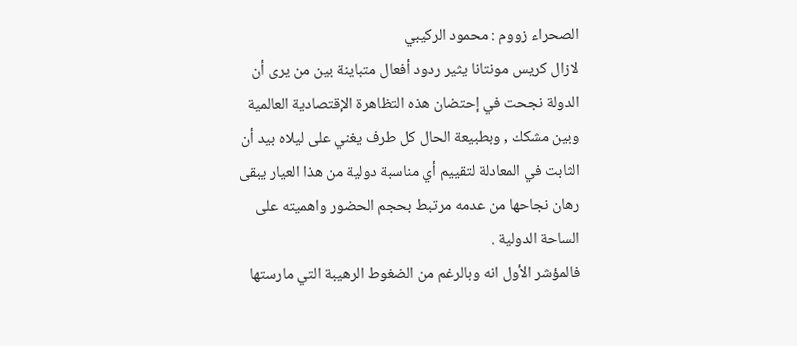الصحراء زووم : محمود الركيبي
لازال كريس مونتانا يثير ردود أفعال متباينة بين من يرى أن الدولة نجحت في إحتضان هذه التظاهرة الإقتصادية العالمية وبين مشكك , وبطبيعة الحال كل طرف يغني على ليلاه بيد أن الثابت في المعادلة لتقييم أي مناسبة دولية من هذا العيار يبقى رهان نجاحها من عدمه مرتبط بحجم الحضور واهميته على الساحة الدولية .
فالمؤشر الأول انه وبالرغم من الضغوط الرهيبة التي مارستها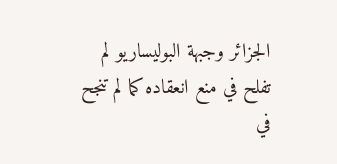الجزائر وجبهة البوليساريو لم تفلح في منع انعقاده كما لم تنجح في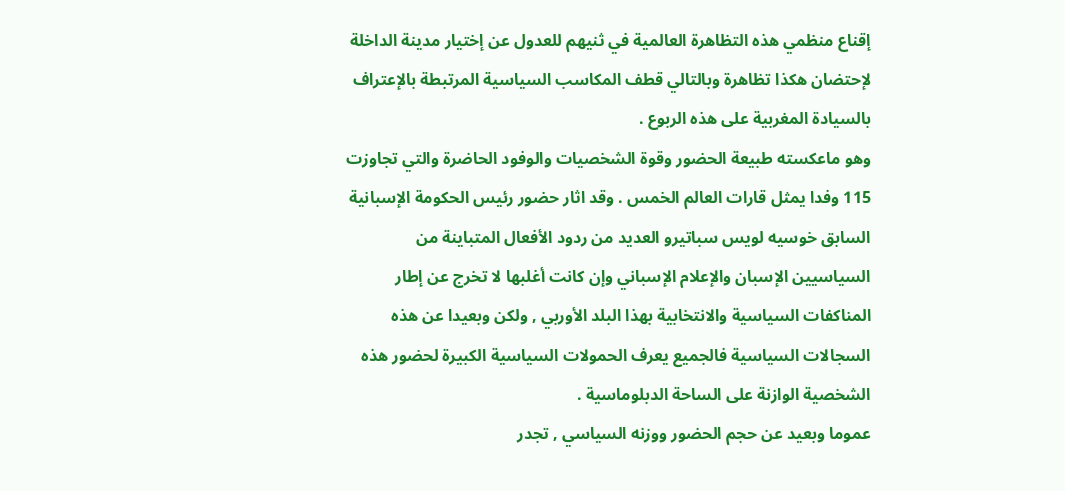إقناع منظمي هذه التظاهرة العالمية في ثنيهم للعدول عن إختيار مدينة الداخلة لإحتضان هكذا تظاهرة وبالتالي قطف المكاسب السياسية المرتبطة بالإعتراف بالسيادة المغربية على هذه الربوع .
وهو ماعكسته طبيعة الحضور وقوة الشخصيات والوفود الحاضرة والتي تجاوزت 115 وفدا يمثل قارات العالم الخمس . وقد اثار حضور رئيس الحكومة الإسبانية السابق خوسيه لويس سباتيرو العديد من ردود الأفعال المتباينة من السياسيين الإسبان والإعلام الإسباني وإن كانت أغلبها لا تخرج عن إطار المناكفات السياسية والانتخابية بهذا البلد الأوربي , ولكن وبعيدا عن هذه السجالات السياسية فالجميع يعرف الحمولات السياسية الكبيرة لحضور هذه الشخصية الوازنة على الساحة الدبلوماسية .
عموما وبعيد عن حجم الحضور ووزنه السياسي , تجدر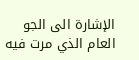الإشارة الى الجو العام الذي مرت فيه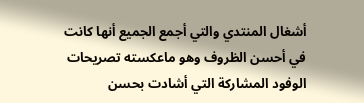أشغال المنتدي والتي أجمع الجميع أنها كانت في أحسن الظروف وهو ماعكسته تصريحات الوفود المشاركة التي أشادت بحسن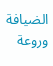الضيافة وروعة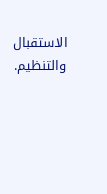الاستقبال والتنظيم.